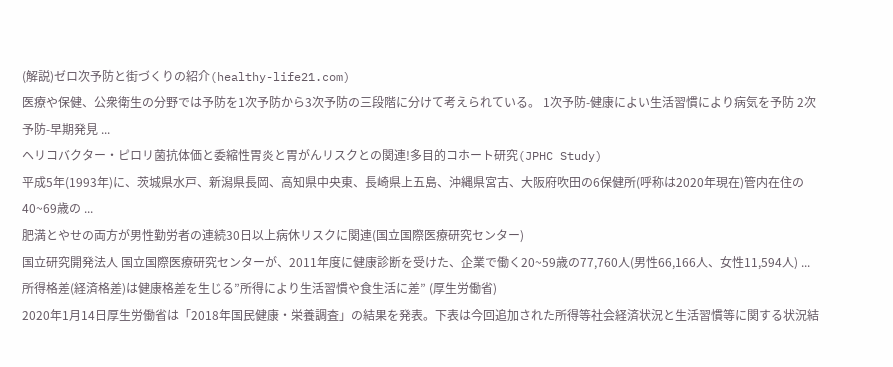(解説)ゼロ次予防と街づくりの紹介(healthy-life21.com)
医療や保健、公衆衛生の分野では予防を1次予防から3次予防の三段階に分けて考えられている。 1次予防-健康によい生活習慣により病気を予防 2次予防-早期発見 ...
ヘリコバクター・ピロリ菌抗体価と委縮性胃炎と胃がんリスクとの関連!多目的コホート研究(JPHC Study)
平成5年(1993年)に、茨城県水戸、新潟県長岡、高知県中央東、長崎県上五島、沖縄県宮古、大阪府吹田の6保健所(呼称は2020年現在)管内在住の40~69歳の ...
肥満とやせの両方が男性勤労者の連続30日以上病休リスクに関連(国立国際医療研究センター)
国立研究開発法人 国立国際医療研究センターが、2011年度に健康診断を受けた、企業で働く20~59歳の77,760人(男性66,166人、女性11,594人) ...
所得格差(経済格差)は健康格差を生じる”所得により生活習慣や食生活に差” (厚生労働省)
2020年1月14日厚生労働省は「2018年国民健康・栄養調査」の結果を発表。下表は今回追加された所得等社会経済状況と生活習慣等に関する状況結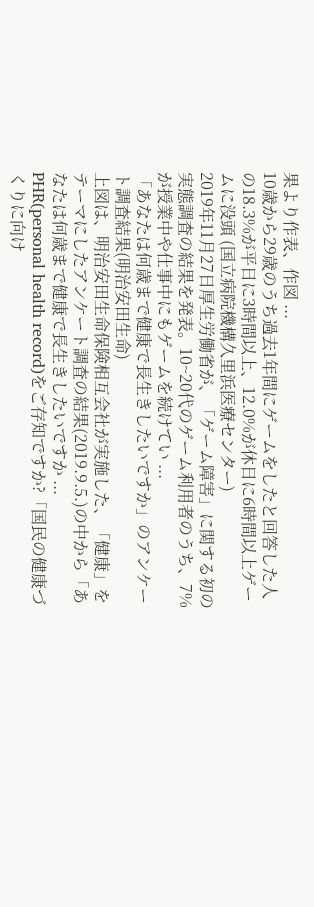果より作表、作図 ...
10歳から29歳のうち過去1年間にゲームをしたと回答した人の18.3%が平日に3時間以上、12.0%が休日に6時間以上ゲームに没頭 (国立病院機構久里浜医療センター)
2019年11月27日厚生労働省が、「ゲーム障害」に関する初の実態調査の結果を発表。10~20代のゲーム利用者のうち、7%が授業中や仕事中にもゲームを続けてい ...
「あなたは何歳まで健康で長生きしたいですか」のアンケート調査結果(明治安田生命)
上図は、明治安田生命保険相互会社が実施した、「健康」をテーマにしたアンケート調査の結果(2019.9.5.)の中から「あなたは何歳まで健康で長生きしたいですか ...
PHR(personal health record)をご存知ですか?「国民の健康づくりに向け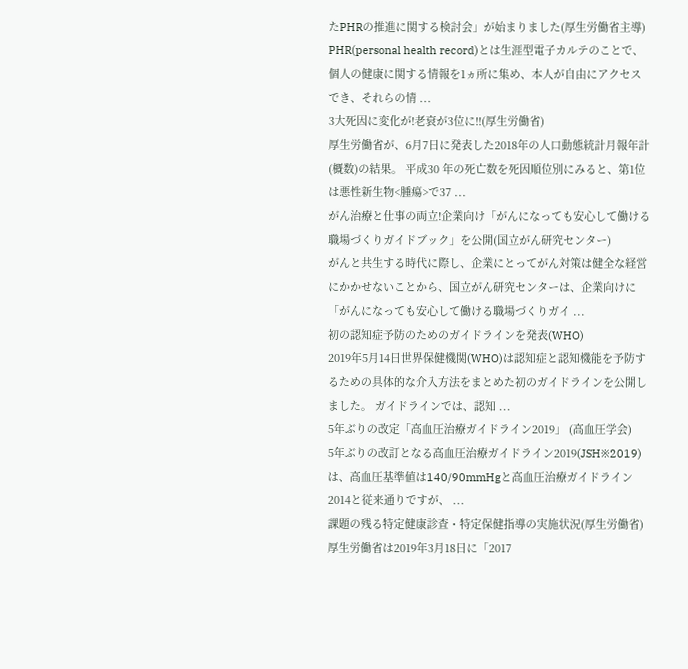たPHRの推進に関する検討会」が始まりました(厚生労働省主導)
PHR(personal health record)とは生涯型電子カルテのことで、個人の健康に関する情報を1ヵ所に集め、本人が自由にアクセスでき、それらの情 ...
3大死因に変化が!老衰が3位に!!(厚生労働省)
厚生労働省が、6月7日に発表した2018年の人口動態統計月報年計(概数)の結果。 平成30 年の死亡数を死因順位別にみると、第1位は悪性新生物<腫瘍>で37 ...
がん治療と仕事の両立!企業向け「がんになっても安心して働ける職場づくりガイドブック」を公開(国立がん研究センター)
がんと共生する時代に際し、企業にとってがん対策は健全な経営にかかせないことから、国立がん研究センターは、企業向けに「がんになっても安心して働ける職場づくりガイ ...
初の認知症予防のためのガイドラインを発表(WHO)
2019年5月14日世界保健機関(WHO)は認知症と認知機能を予防するための具体的な介入方法をまとめた初のガイドラインを公開しました。 ガイドラインでは、認知 ...
5年ぶりの改定「高血圧治療ガイドライン2019」 (高血圧学会)
5年ぶりの改訂となる高血圧治療ガイドライン2019(JSH※2019)は、高血圧基準値は140/90mmHgと高血圧治療ガイドライン2014と従来通りですが、 ...
課題の残る特定健康診査・特定保健指導の実施状況(厚生労働省)
厚生労働省は2019年3月18日に「2017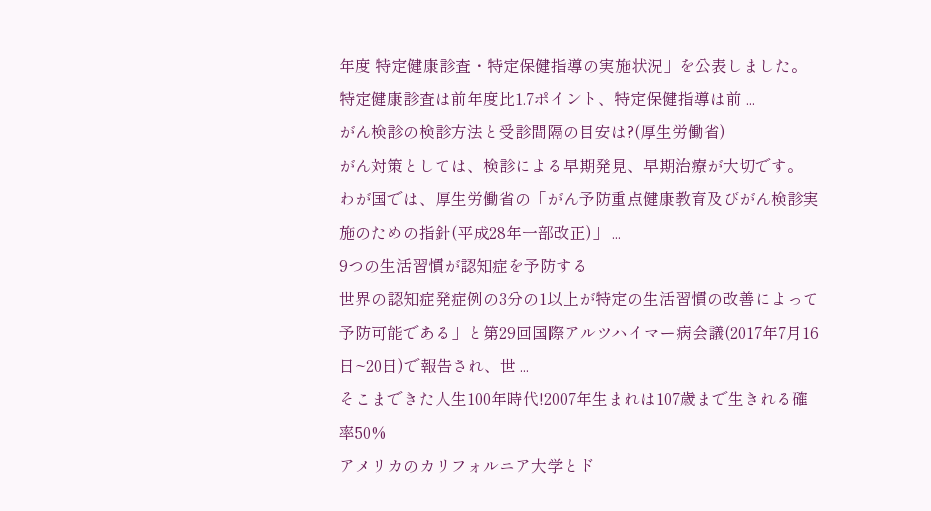年度 特定健康診査・特定保健指導の実施状況」を公表しました。特定健康診査は前年度比1.7ポイント、特定保健指導は前 ...
がん検診の検診方法と受診間隔の目安は?(厚生労働省)
がん対策としては、検診による早期発見、早期治療が大切です。 わが国では、厚生労働省の「がん予防重点健康教育及びがん検診実施のための指針(平成28年一部改正)」 ...
9つの生活習慣が認知症を予防する
世界の認知症発症例の3分の1以上が特定の生活習慣の改善によって予防可能である」と第29回国際アルツハイマー病会議(2017年7月16日~20日)で報告され、世 ...
そこまできた人生100年時代!2007年生まれは107歳まで生きれる確率50%
アメリカのカリフォルニア大学とド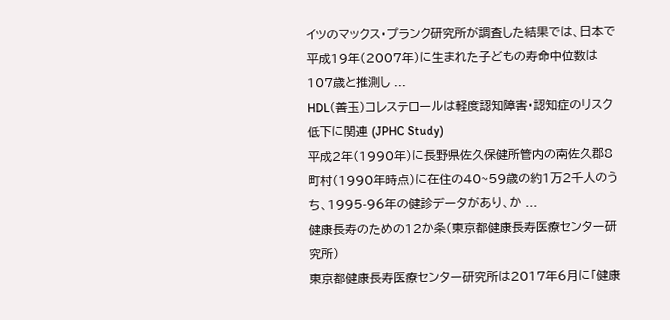イツのマックス・プランク研究所が調査した結果では、日本で平成19年(2007年)に生まれた子どもの寿命中位数は107歳と推測し ...
HDL(善玉)コレステロールは軽度認知障害・認知症のリスク低下に関連 (JPHC Study)
平成2年(1990年)に長野県佐久保健所管内の南佐久郡8町村(1990年時点)に在住の40~59歳の約1万2千人のうち、1995-96年の健診データがあり、か ...
健康長寿のための12か条(東京都健康長寿医療センター研究所)
東京都健康長寿医療センター研究所は2017年6月に「健康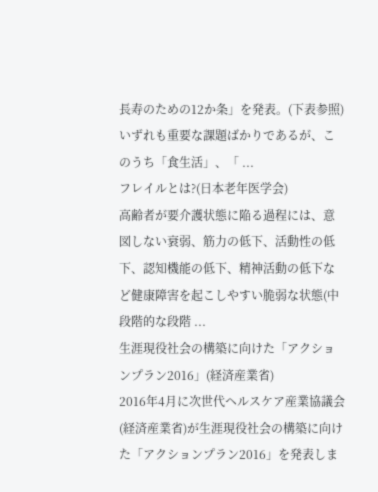長寿のための12か条」を発表。(下表参照) いずれも重要な課題ばかりであるが、このうち「食生活」、「 ...
フレイルとは?(日本老年医学会)
高齢者が要介護状態に陥る過程には、意図しない衰弱、筋力の低下、活動性の低下、認知機能の低下、精神活動の低下など健康障害を起こしやすい脆弱な状態(中段階的な段階 ...
生涯現役社会の構築に向けた「アクションプラン2016」(経済産業省)
2016年4月に次世代ヘルスケア産業協議会(経済産業省)が生涯現役社会の構築に向けた「アクションプラン2016」を発表しま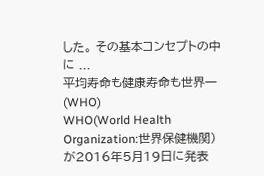した。 その基本コンセプトの中に ...
平均寿命も健康寿命も世界一(WHO)
WHO(World Health Organization:世界保健機関)が2016年5月19日に発表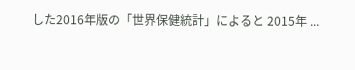した2016年版の「世界保健統計」によると 2015年 ...